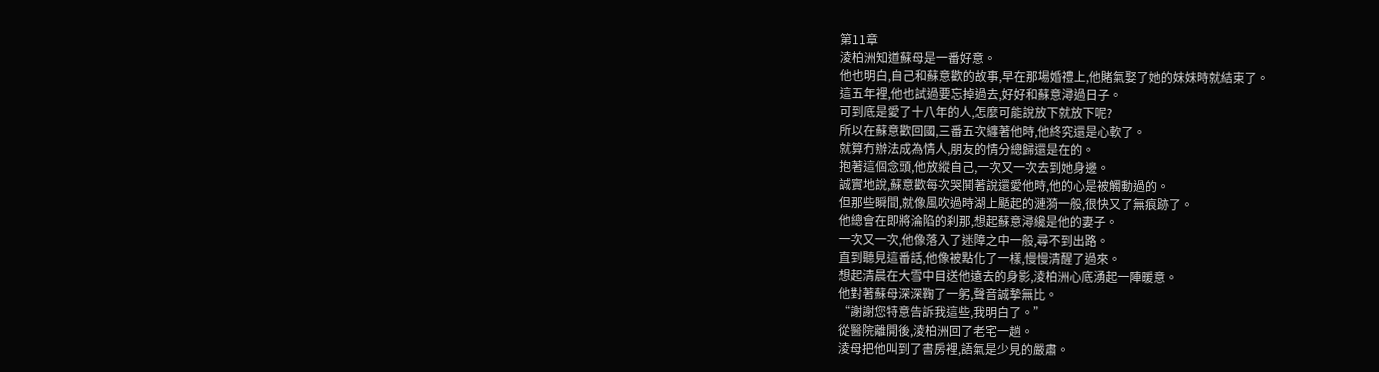第11章
淩柏洲知道蘇母是一番好意。
他也明白,自己和蘇意歡的故事,早在那場婚禮上,他賭氣娶了她的妹妹時就結束了。
這五年裡,他也試過要忘掉過去,好好和蘇意潯過日子。
可到底是愛了十八年的人,怎麼可能說放下就放下呢?
所以在蘇意歡回國,三番五次纏著他時,他終究還是心軟了。
就算冇辦法成為情人,朋友的情分總歸還是在的。
抱著這個念頭,他放縱自己,一次又一次去到她身邊。
誠實地說,蘇意歡每次哭鬨著說還愛他時,他的心是被觸動過的。
但那些瞬間,就像風吹過時湖上颳起的漣漪一般,很快又了無痕跡了。
他總會在即將淪陷的刹那,想起蘇意潯纔是他的妻子。
一次又一次,他像落入了迷障之中一般,尋不到出路。
直到聽見這番話,他像被點化了一樣,慢慢清醒了過來。
想起清晨在大雪中目送他遠去的身影,淩柏洲心底湧起一陣暖意。
他對著蘇母深深鞠了一躬,聲音誠摯無比。
“謝謝您特意告訴我這些,我明白了。”
從醫院離開後,淩柏洲回了老宅一趟。
淩母把他叫到了書房裡,語氣是少見的嚴肅。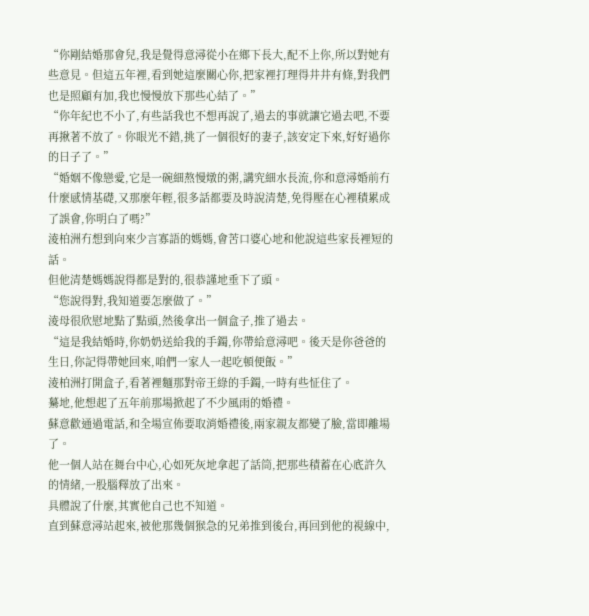“你剛結婚那會兒,我是覺得意潯從小在鄉下長大,配不上你,所以對她有些意見。但這五年裡,看到她這麼關心你,把家裡打理得井井有條,對我們也是照顧有加,我也慢慢放下那些心結了。”
“你年紀也不小了,有些話我也不想再說了,過去的事就讓它過去吧,不要再揪著不放了。你眼光不錯,挑了一個很好的妻子,該安定下來,好好過你的日子了。”
“婚姻不像戀愛,它是一碗細熬慢燉的粥,講究細水長流,你和意潯婚前冇什麼感情基礎,又那麼年輕,很多話都要及時說清楚,免得壓在心裡積累成了誤會,你明白了嗎?”
淩柏洲冇想到向來少言寡語的媽媽,會苦口婆心地和他說這些家長裡短的話。
但他清楚媽媽說得都是對的,很恭謹地垂下了頭。
“您說得對,我知道要怎麼做了。”
淩母很欣慰地點了點頭,然後拿出一個盒子,推了過去。
“這是我結婚時,你奶奶送給我的手鐲,你帶給意潯吧。後天是你爸爸的生日,你記得帶她回來,咱們一家人一起吃頓便飯。”
淩柏洲打開盒子,看著裡麵那對帝王綠的手鐲,一時有些怔住了。
驀地,他想起了五年前那場掀起了不少風雨的婚禮。
蘇意歡通過電話,和全場宣佈要取消婚禮後,兩家親友都變了臉,當即離場了。
他一個人站在舞台中心,心如死灰地拿起了話筒,把那些積蓄在心底許久的情緒,一股腦釋放了出來。
具體說了什麼,其實他自己也不知道。
直到蘇意潯站起來,被他那幾個猴急的兄弟推到後台,再回到他的視線中,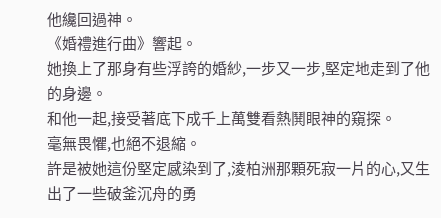他纔回過神。
《婚禮進行曲》響起。
她換上了那身有些浮誇的婚紗,一步又一步,堅定地走到了他的身邊。
和他一起,接受著底下成千上萬雙看熱鬨眼神的窺探。
毫無畏懼,也絕不退縮。
許是被她這份堅定感染到了,淩柏洲那顆死寂一片的心,又生出了一些破釜沉舟的勇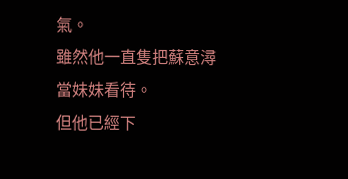氣。
雖然他一直隻把蘇意潯當妹妹看待。
但他已經下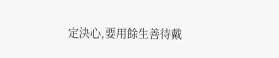定決心,要用餘生善待戴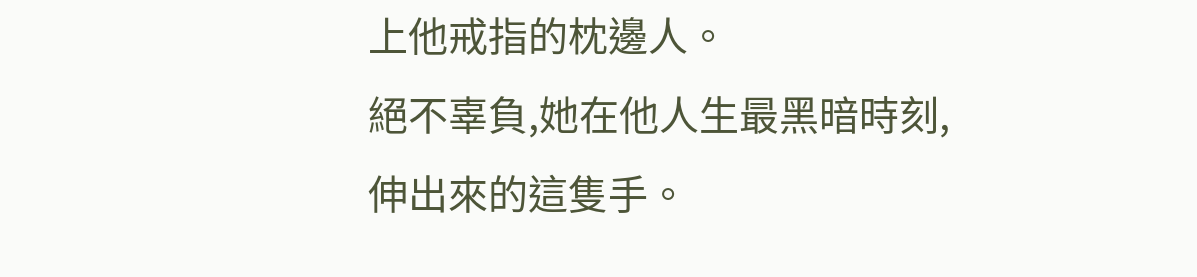上他戒指的枕邊人。
絕不辜負,她在他人生最黑暗時刻,伸出來的這隻手。